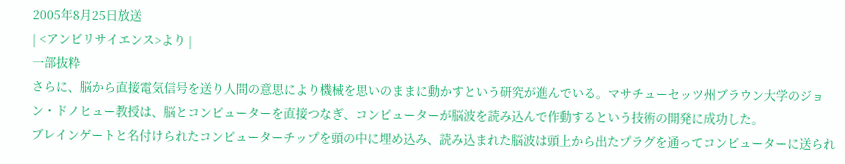2005年8月25日放送
| <アンビリサイエンス>より |
一部抜粋
さらに、脳から直接電気信号を送り人間の意思により機械を思いのままに動かすという研究が進んでいる。マサチューセッツ州ブラウン大学のジョン・ドノヒュー教授は、脳とコンピューターを直接つなぎ、コンピューターが脳波を読み込んで作動するという技術の開発に成功した。
ブレインゲートと名付けられたコンピューターチップを頭の中に埋め込み、読み込まれた脳波は頭上から出たプラグを通ってコンピューターに送られ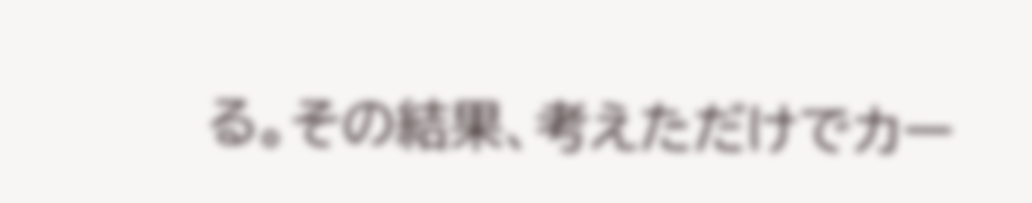る。その結果、考えただけでカー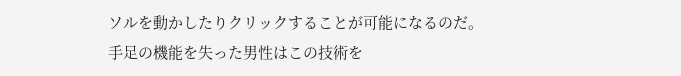ソルを動かしたりクリックすることが可能になるのだ。
手足の機能を失った男性はこの技術を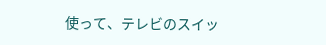使って、テレビのスイッ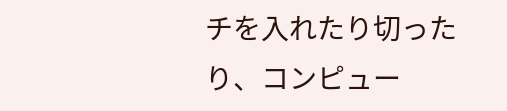チを入れたり切ったり、コンピュー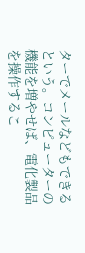ターでメールなどもできるという。コンピューターの機能を増やせば、電化製品を操作するこ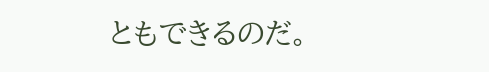ともできるのだ。